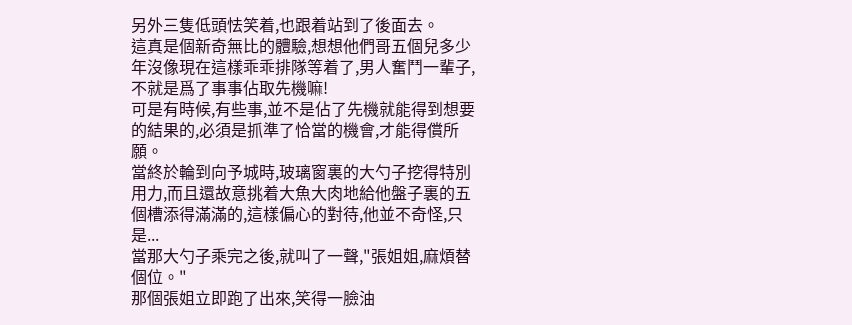另外三隻低頭怯笑着,也跟着站到了後面去。
這真是個新奇無比的體驗,想想他們哥五個兒多少年沒像現在這樣乖乖排隊等着了,男人奮鬥一輩子,不就是爲了事事佔取先機嘛!
可是有時候,有些事,並不是佔了先機就能得到想要的結果的,必須是抓準了恰當的機會,才能得償所願。
當終於輪到向予城時,玻璃窗裏的大勺子挖得特別用力,而且還故意挑着大魚大肉地給他盤子裏的五個槽添得滿滿的,這樣偏心的對待,他並不奇怪,只是...
當那大勺子乘完之後,就叫了一聲,"張姐姐,麻煩替個位。"
那個張姐立即跑了出來,笑得一臉油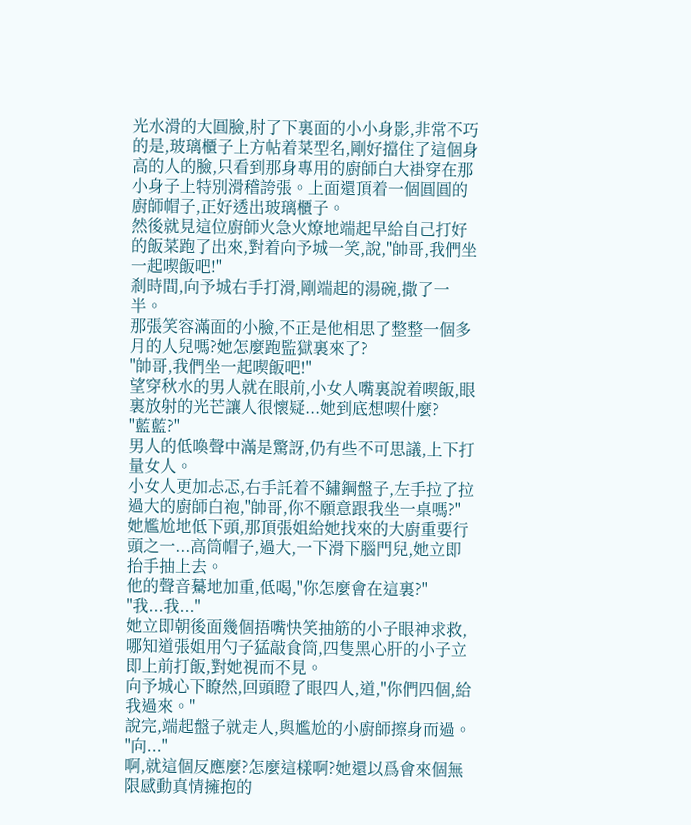光水滑的大圓臉,肘了下裏面的小小身影,非常不巧的是,玻璃櫃子上方帖着菜型名,剛好擋住了這個身高的人的臉,只看到那身專用的廚師白大褂穿在那小身子上特別滑稽誇張。上面還頂着一個圓圓的廚師帽子,正好透出玻璃櫃子。
然後就見這位廚師火急火燎地端起早給自己打好的飯菜跑了出來,對着向予城一笑,說,"帥哥,我們坐一起喫飯吧!"
剎時間,向予城右手打滑,剛端起的湯碗,撒了一半。
那張笑容滿面的小臉,不正是他相思了整整一個多月的人兒嗎?她怎麼跑監獄裏來了?
"帥哥,我們坐一起喫飯吧!"
望穿秋水的男人就在眼前,小女人嘴裏說着喫飯,眼裏放射的光芒讓人很懷疑...她到底想喫什麼?
"藍藍?"
男人的低喚聲中滿是驚訝,仍有些不可思議,上下打量女人。
小女人更加忐忑,右手託着不鏽鋼盤子,左手拉了拉過大的廚師白袍,"帥哥,你不願意跟我坐一桌嗎?"
她尷尬地低下頭,那頂張姐給她找來的大廚重要行頭之一...高筒帽子,過大,一下滑下腦門兒,她立即抬手抽上去。
他的聲音驀地加重,低喝,"你怎麼會在這裏?"
"我...我..."
她立即朝後面幾個捂嘴快笑抽筋的小子眼神求救,哪知道張姐用勺子猛敲食筒,四隻黑心肝的小子立即上前打飯,對她視而不見。
向予城心下瞭然,回頭瞪了眼四人,道,"你們四個,給我過來。"
說完,端起盤子就走人,與尷尬的小廚師擦身而過。
"向..."
啊,就這個反應麼?怎麼這樣啊?她還以爲會來個無限感動真情擁抱的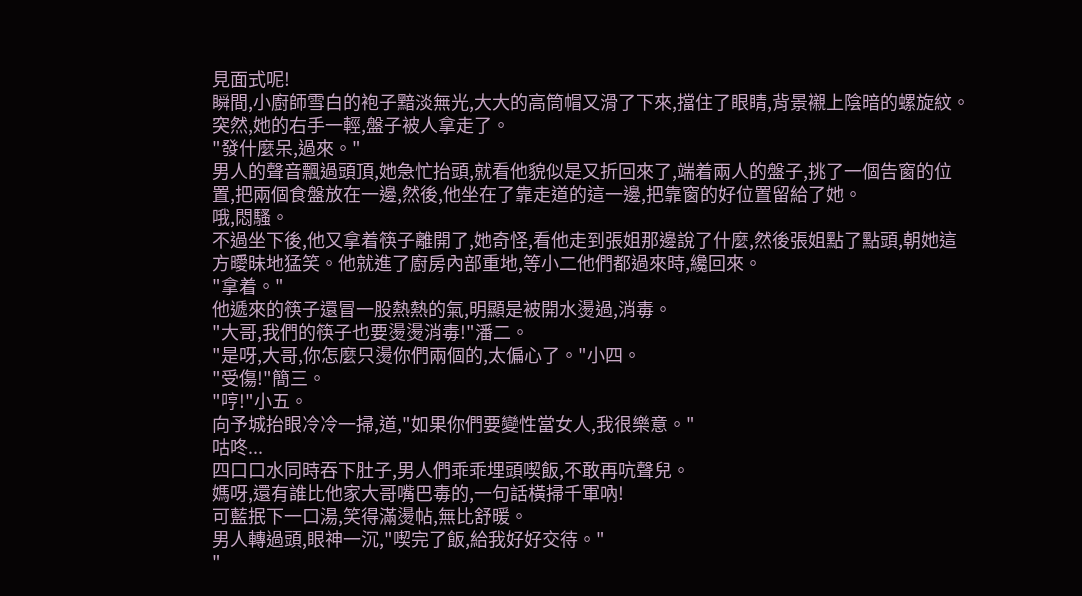見面式呢!
瞬間,小廚師雪白的袍子黯淡無光,大大的高筒帽又滑了下來,擋住了眼睛,背景襯上陰暗的螺旋紋。
突然,她的右手一輕,盤子被人拿走了。
"發什麼呆,過來。"
男人的聲音飄過頭頂,她急忙抬頭,就看他貌似是又折回來了,端着兩人的盤子,挑了一個告窗的位置,把兩個食盤放在一邊,然後,他坐在了靠走道的這一邊,把靠窗的好位置留給了她。
哦,悶騷。
不過坐下後,他又拿着筷子離開了,她奇怪,看他走到張姐那邊說了什麼,然後張姐點了點頭,朝她這方曖昧地猛笑。他就進了廚房內部重地,等小二他們都過來時,纔回來。
"拿着。"
他遞來的筷子還冒一股熱熱的氣,明顯是被開水燙過,消毒。
"大哥,我們的筷子也要燙燙消毒!"潘二。
"是呀,大哥,你怎麼只燙你們兩個的,太偏心了。"小四。
"受傷!"簡三。
"哼!"小五。
向予城抬眼冷冷一掃,道,"如果你們要變性當女人,我很樂意。"
咕咚...
四口口水同時吞下肚子,男人們乖乖埋頭喫飯,不敢再吭聲兒。
媽呀,還有誰比他家大哥嘴巴毒的,一句話橫掃千軍吶!
可藍抿下一口湯,笑得滿燙帖,無比舒暖。
男人轉過頭,眼神一沉,"喫完了飯,給我好好交待。"
"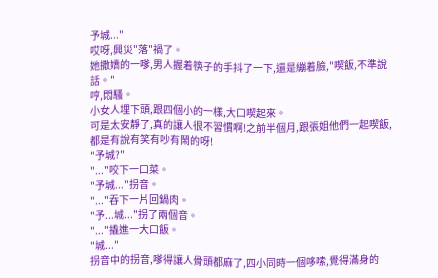予城..."
哎呀,興災"落"禍了。
她撒嬌的一嗲,男人握着筷子的手抖了一下,還是繃着臉,"喫飯,不準說話。"
哼,悶騷。
小女人埋下頭,跟四個小的一樣,大口喫起來。
可是太安靜了,真的讓人很不習慣啊!之前半個月,跟張姐他們一起喫飯,都是有說有笑有吵有鬧的呀!
"予城?"
"..."咬下一口菜。
"予城..."拐音。
"..."吞下一片回鍋肉。
"予...城..."拐了兩個音。
"..."撬進一大口飯。
"城..."
拐音中的拐音,嗲得讓人骨頭都麻了,四小同時一個哆嗦,覺得滿身的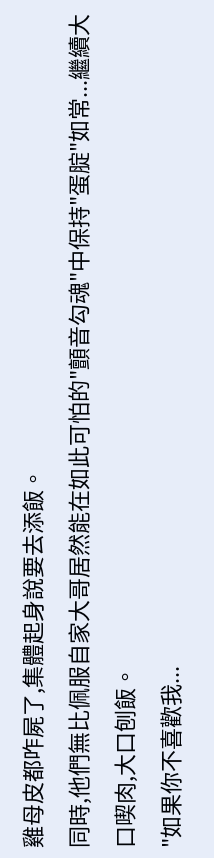雞母皮都咋屍了,集體起身說要去添飯。
同時,他們無比佩服自家大哥居然能在如此可怕的"顫音勾魂"中保持"蛋腚"如常...繼續大口喫肉,大口刨飯。
"如果你不喜歡我...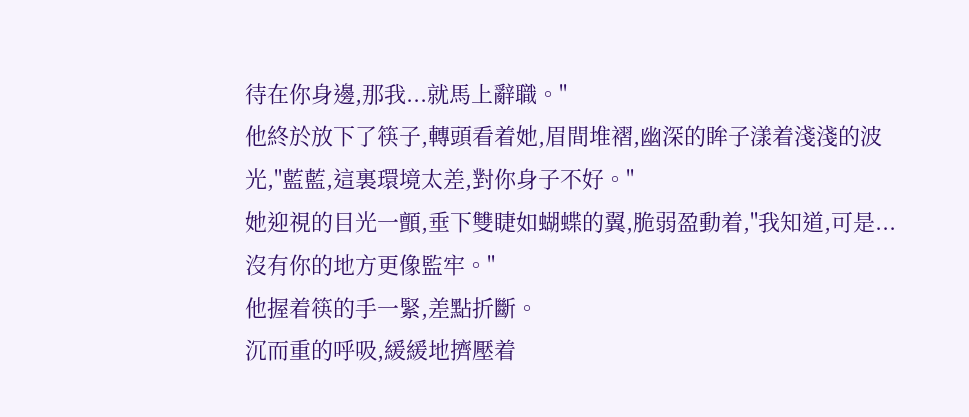待在你身邊,那我...就馬上辭職。"
他終於放下了筷子,轉頭看着她,眉間堆褶,幽深的眸子漾着淺淺的波光,"藍藍,這裏環境太差,對你身子不好。"
她迎視的目光一顫,垂下雙睫如蝴蝶的翼,脆弱盈動着,"我知道,可是...沒有你的地方更像監牢。"
他握着筷的手一緊,差點折斷。
沉而重的呼吸,緩緩地擠壓着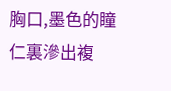胸口,墨色的瞳仁裏滲出複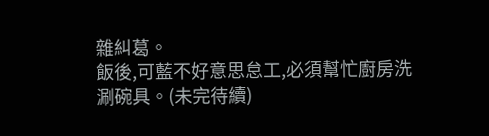雜糾葛。
飯後,可藍不好意思怠工,必須幫忙廚房洗涮碗具。(未完待續)